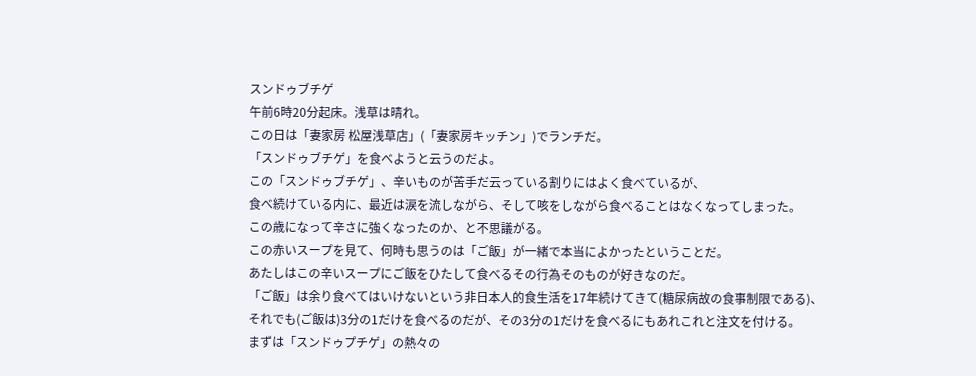スンドゥブチゲ
午前6時20分起床。浅草は晴れ。
この日は「妻家房 松屋浅草店」(「妻家房キッチン」)でランチだ。
「スンドゥブチゲ」を食べようと云うのだよ。
この「スンドゥブチゲ」、辛いものが苦手だ云っている割りにはよく食べているが、
食べ続けている内に、最近は涙を流しながら、そして咳をしながら食べることはなくなってしまった。
この歳になって辛さに強くなったのか、と不思議がる。
この赤いスープを見て、何時も思うのは「ご飯」が一緒で本当によかったということだ。
あたしはこの辛いスープにご飯をひたして食べるその行為そのものが好きなのだ。
「ご飯」は余り食べてはいけないという非日本人的食生活を17年続けてきて(糖尿病故の食事制限である)、
それでも(ご飯は)3分の1だけを食べるのだが、その3分の1だけを食べるにもあれこれと注文を付ける。
まずは「スンドゥプチゲ」の熱々の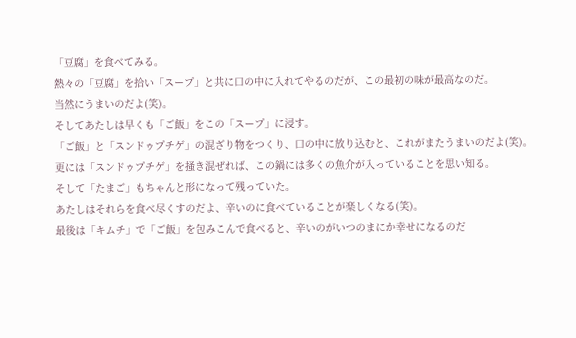「豆腐」を食べてみる。
熱々の「豆腐」を拾い「スープ」と共に口の中に入れてやるのだが、この最初の味が最高なのだ。
当然にうまいのだよ(笑)。
そしてあたしは早くも「ご飯」をこの「スープ」に浸す。
「ご飯」と「スンドゥプチゲ」の混ざり物をつくり、口の中に放り込むと、これがまたうまいのだよ(笑)。
更には「スンドゥプチゲ」を掻き混ぜれば、この鍋には多くの魚介が入っていることを思い知る。
そして「たまご」もちゃんと形になって残っていた。
あたしはそれらを食べ尽くすのだよ、辛いのに食べていることが楽しくなる(笑)。
最後は「キムチ」で「ご飯」を包みこんで食べると、辛いのがいつのまにか幸せになるのだ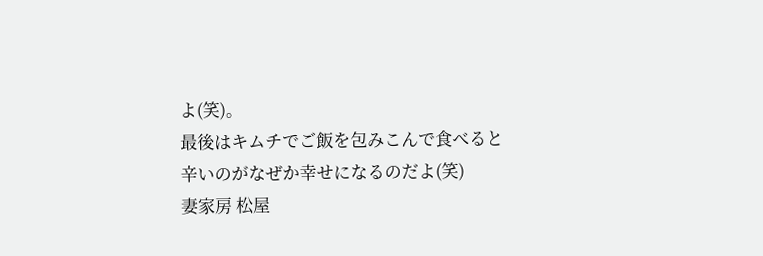よ(笑)。
最後はキムチでご飯を包みこんで食べると
辛いのがなぜか幸せになるのだよ(笑)
妻家房 松屋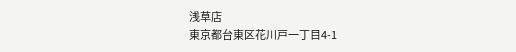浅草店
東京都台東区花川戸一丁目4-1